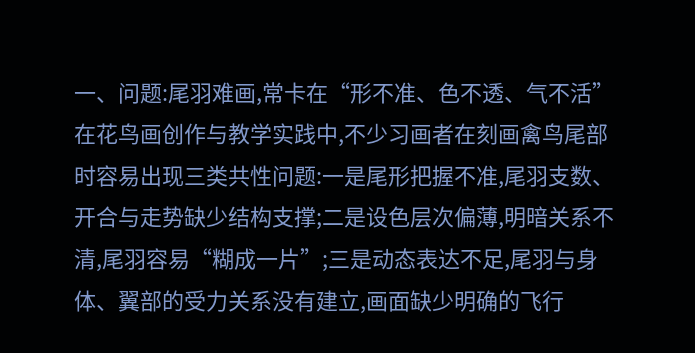一、问题:尾羽难画,常卡在“形不准、色不透、气不活” 在花鸟画创作与教学实践中,不少习画者在刻画禽鸟尾部时容易出现三类共性问题:一是尾形把握不准,尾羽支数、开合与走势缺少结构支撑;二是设色层次偏薄,明暗关系不清,尾羽容易“糊成一片”;三是动态表达不足,尾羽与身体、翼部的受力关系没有建立,画面缺少明确的飞行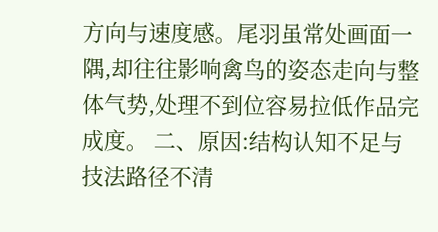方向与速度感。尾羽虽常处画面一隅,却往往影响禽鸟的姿态走向与整体气势,处理不到位容易拉低作品完成度。 二、原因:结构认知不足与技法路径不清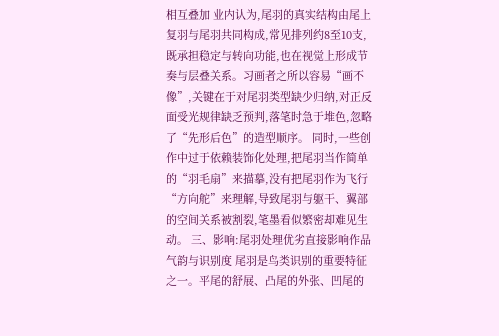相互叠加 业内认为,尾羽的真实结构由尾上复羽与尾羽共同构成,常见排列约8至10支,既承担稳定与转向功能,也在视觉上形成节奏与层叠关系。习画者之所以容易“画不像”,关键在于对尾羽类型缺少归纳,对正反面受光规律缺乏预判,落笔时急于堆色,忽略了“先形后色”的造型顺序。 同时,一些创作中过于依赖装饰化处理,把尾羽当作简单的“羽毛扇”来描摹,没有把尾羽作为飞行“方向舵”来理解,导致尾羽与躯干、翼部的空间关系被割裂,笔墨看似繁密却难见生动。 三、影响:尾羽处理优劣直接影响作品气韵与识别度 尾羽是鸟类识别的重要特征之一。平尾的舒展、凸尾的外张、凹尾的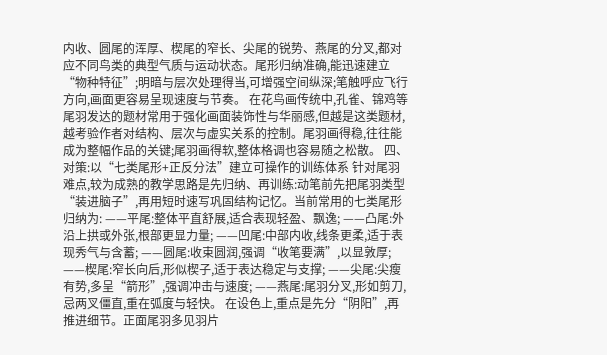内收、圆尾的浑厚、楔尾的窄长、尖尾的锐势、燕尾的分叉,都对应不同鸟类的典型气质与运动状态。尾形归纳准确,能迅速建立“物种特征”;明暗与层次处理得当,可增强空间纵深;笔触呼应飞行方向,画面更容易呈现速度与节奏。 在花鸟画传统中,孔雀、锦鸡等尾羽发达的题材常用于强化画面装饰性与华丽感,但越是这类题材,越考验作者对结构、层次与虚实关系的控制。尾羽画得稳,往往能成为整幅作品的关键;尾羽画得软,整体格调也容易随之松散。 四、对策:以“七类尾形+正反分法”建立可操作的训练体系 针对尾羽难点,较为成熟的教学思路是先归纳、再训练:动笔前先把尾羽类型“装进脑子”,再用短时速写巩固结构记忆。当前常用的七类尾形归纳为: ——平尾:整体平直舒展,适合表现轻盈、飘逸; ——凸尾:外沿上拱或外张,根部更显力量; ——凹尾:中部内收,线条更柔,适于表现秀气与含蓄; ——圆尾:收束圆润,强调“收笔要满”,以显敦厚; ——楔尾:窄长向后,形似楔子,适于表达稳定与支撑; ——尖尾:尖瘦有势,多呈“箭形”,强调冲击与速度; ——燕尾:尾羽分叉,形如剪刀,忌两叉僵直,重在弧度与轻快。 在设色上,重点是先分“阴阳”,再推进细节。正面尾羽多见羽片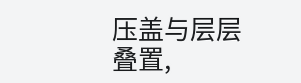压盖与层层叠置,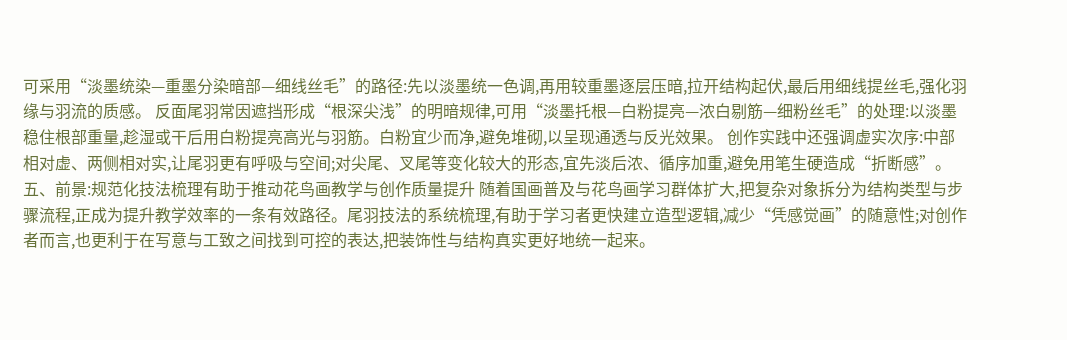可采用“淡墨统染—重墨分染暗部—细线丝毛”的路径:先以淡墨统一色调,再用较重墨逐层压暗,拉开结构起伏,最后用细线提丝毛,强化羽缘与羽流的质感。 反面尾羽常因遮挡形成“根深尖浅”的明暗规律,可用“淡墨托根—白粉提亮—浓白剔筋—细粉丝毛”的处理:以淡墨稳住根部重量,趁湿或干后用白粉提亮高光与羽筋。白粉宜少而净,避免堆砌,以呈现通透与反光效果。 创作实践中还强调虚实次序:中部相对虚、两侧相对实,让尾羽更有呼吸与空间;对尖尾、叉尾等变化较大的形态,宜先淡后浓、循序加重,避免用笔生硬造成“折断感”。 五、前景:规范化技法梳理有助于推动花鸟画教学与创作质量提升 随着国画普及与花鸟画学习群体扩大,把复杂对象拆分为结构类型与步骤流程,正成为提升教学效率的一条有效路径。尾羽技法的系统梳理,有助于学习者更快建立造型逻辑,减少“凭感觉画”的随意性;对创作者而言,也更利于在写意与工致之间找到可控的表达,把装饰性与结构真实更好地统一起来。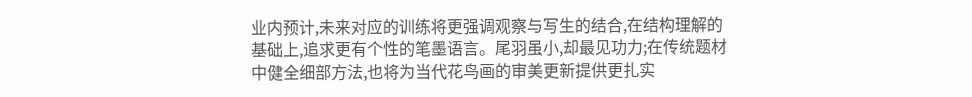业内预计,未来对应的训练将更强调观察与写生的结合,在结构理解的基础上,追求更有个性的笔墨语言。尾羽虽小,却最见功力;在传统题材中健全细部方法,也将为当代花鸟画的审美更新提供更扎实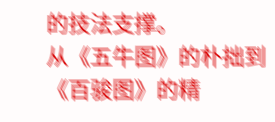的技法支撑。
从《五牛图》的朴拙到《百骏图》的精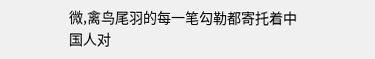微,禽鸟尾羽的每一笔勾勒都寄托着中国人对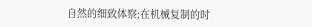自然的细致体察;在机械复制的时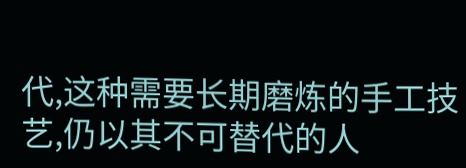代,这种需要长期磨炼的手工技艺,仍以其不可替代的人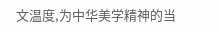文温度,为中华美学精神的当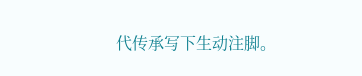代传承写下生动注脚。